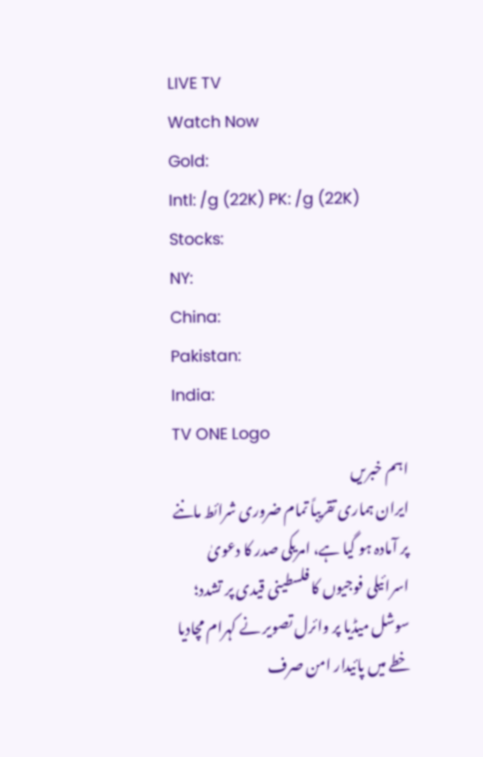LIVE TV
Watch Now
Gold:
Intl: /g (22K) PK: /g (22K)
Stocks:
NY:
China:
Pakistan:
India:
TV ONE Logo
اہم خبریں
ایران ہماری تقریباً تمام ضروری شرائط ماننے پر آمادہ ہو گیا ہے، امریکی صدر کا دعویٰ اسرائیلی فوجیوں کا فلسطینی قیدی پر تشدد؛ سوشل میڈیا پر وائرل تصویر نے کہرام مچادیا خطے میں پائیدار امن صرف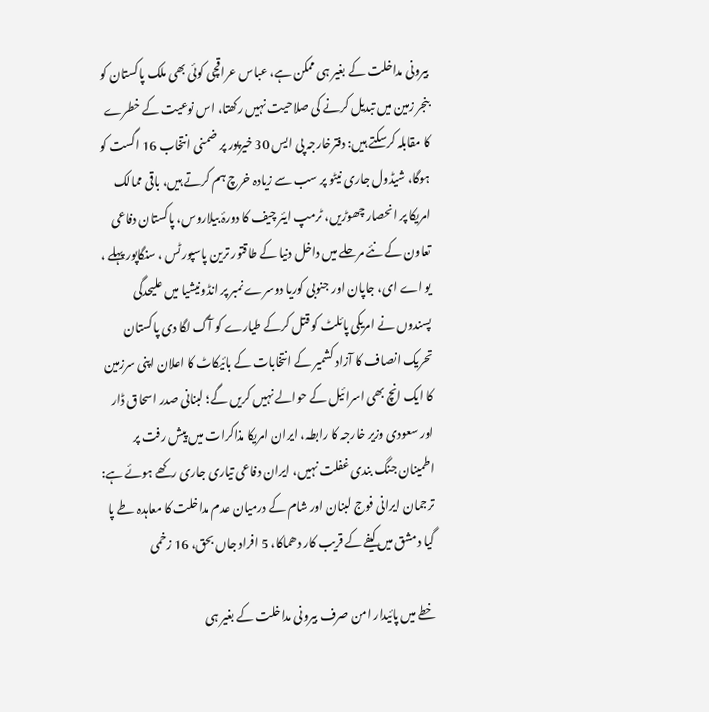بیرونی مداخلت کے بغیر ہی ممکن ہے، عباس عراقچی کوئی بھی ملک پاکستان کو بنجر زمین میں تبدیل کرنے کی صلاحیت نہیں رکھتا، اس نوعیت کے خطرے کا مقابلہ کرسکتے ہیں: دفترخارجہ پی ایس 30 خیرپور پر ضمنی انتخاب 16 اگست کو ہوگا، شیڈول جاری نیٹو پر سب سے زیادہ خرچ ہم کرتے ہیں، باقی ممالک امریکا پر انحصار چھوڑیں، ٹرمپ ایئر چیف کا دورۂ بیلاروس، پاکستان دفاعی تعاون کے نئے مرحلے میں داخل دنیا کے طاقتور ترین پاسپورٹس ، سنگاپور پہلے ، یو اے ای، جاپان اور جنوبی کوریا دوسرے نمبر پر انڈونیشیا میں علیحدگی پسندوں نے امریکی پائلٹ کو قتل کرکے طیارے کو آگ لگا دی پاکستان تحریک انصاف کا آزاد کشمیر کے انتخابات کے بائیکاٹ کا اعلان اپنی سرزمین کا ایک انچ بھی اسرائیل کے حوالے نہیں کریں گے؛ لبنانی صدر اسحاق ڈار اور سعودی وزیر خارجہ کا رابطہ، ایران امریکا مذاکرات میں پیش رفت پر اطمینان جنگ بندی غفلت نہیں، ایران دفاعی تیاری جاری رکھے ہوئے ہے: ترجمان ایرانی فوج لبنان اور شام کے درمیان عدم مداخلت کا معاہدہ طے پا گیا دمشق میں کیفے کے قریب کار دھماکا، 5 افراد جاں بحق، 16 زخمی

خطے میں پائیدار امن صرف بیرونی مداخلت کے بغیر ہی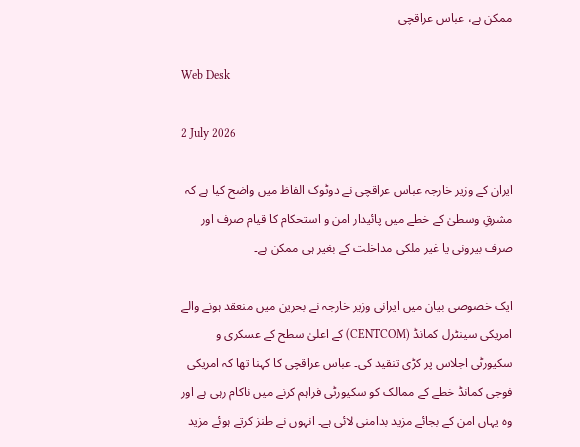ممکن ہے، عباس عراقچی

Web Desk

2 July 2026

ایران کے وزیر خارجہ عباس عراقچی نے دوٹوک الفاظ میں واضح کیا ہے کہ مشرقِ وسطیٰ کے خطے میں پائیدار امن و استحکام کا قیام صرف اور صرف بیرونی یا غیر ملکی مداخلت کے بغیر ہی ممکن ہے۔

ایک خصوصی بیان میں ایرانی وزیر خارجہ نے بحرین میں منعقد ہونے والے امریکی سینٹرل کمانڈ (CENTCOM) کے اعلیٰ سطح کے عسکری و سکیورٹی اجلاس پر کڑی تنقید کی۔ عباس عراقچی کا کہنا تھا کہ امریکی فوجی کمانڈ خطے کے ممالک کو سکیورٹی فراہم کرنے میں ناکام رہی ہے اور وہ یہاں امن کے بجائے مزید بدامنی لائی ہے۔ انہوں نے طنز کرتے ہوئے مزید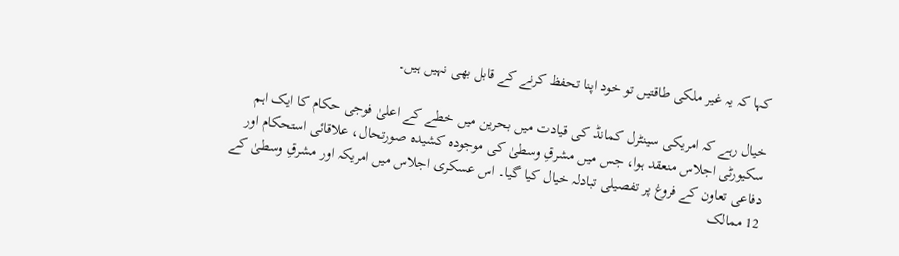کہا کہ یہ غیر ملکی طاقتیں تو خود اپنا تحفظ کرنے کے قابل بھی نہیں ہیں۔

خیال رہے کہ امریکی سینٹرل کمانڈ کی قیادت میں بحرین میں خطے کے اعلیٰ فوجی حکام کا ایک اہم سکیورٹی اجلاس منعقد ہوا، جس میں مشرقِ وسطیٰ کی موجودہ کشیدہ صورتحال، علاقائی استحکام اور دفاعی تعاون کے فروغ پر تفصیلی تبادلہ خیال کیا گیا۔ اس عسکری اجلاس میں امریکہ اور مشرقِ وسطیٰ کے 12 ممالک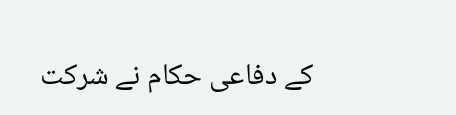کے دفاعی حکام نے شرکت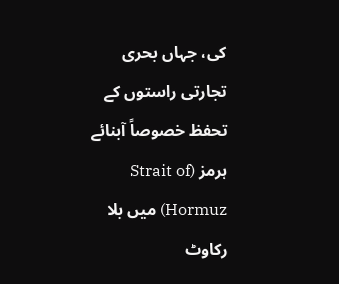کی، جہاں بحری تجارتی راستوں کے تحفظ خصوصاً آبنائے ہرمز (Strait of Hormuz) میں بلا رکاوٹ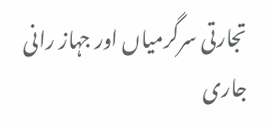تجارتی سرگرمیاں اور جہاز رانی جاری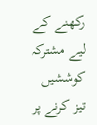رکھنے کے لیے مشترکہ کوششیں تیز کرنے پر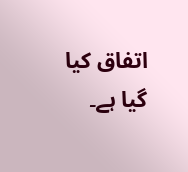اتفاق کیا گیا ہے۔